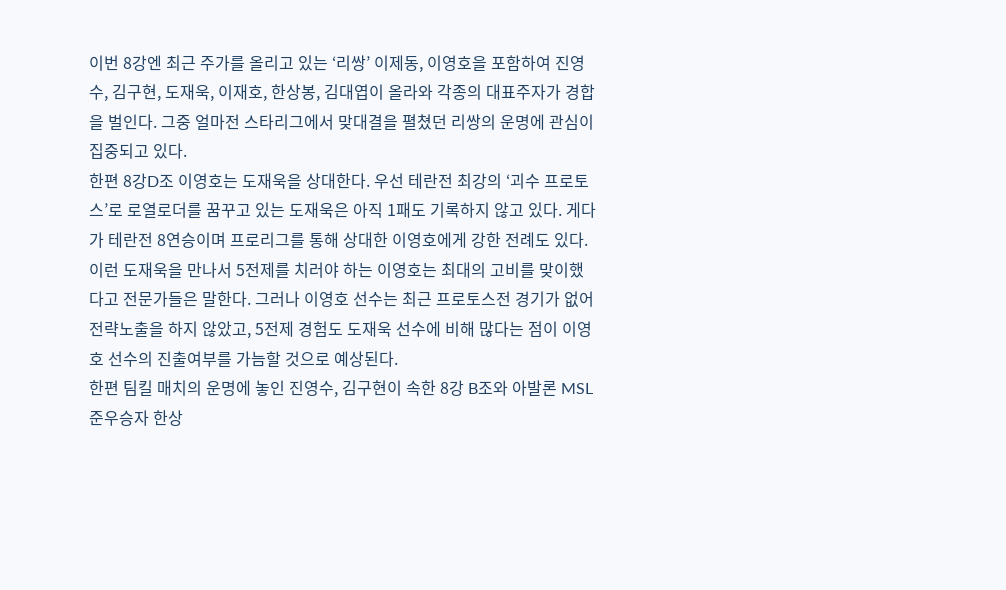이번 8강엔 최근 주가를 올리고 있는 ‘리쌍’ 이제동, 이영호을 포함하여 진영수, 김구현, 도재욱, 이재호, 한상봉, 김대엽이 올라와 각종의 대표주자가 경합을 벌인다. 그중 얼마전 스타리그에서 맞대결을 펼쳤던 리쌍의 운명에 관심이 집중되고 있다.
한편 8강D조 이영호는 도재욱을 상대한다. 우선 테란전 최강의 ‘괴수 프로토스’로 로열로더를 꿈꾸고 있는 도재욱은 아직 1패도 기록하지 않고 있다. 게다가 테란전 8연승이며 프로리그를 통해 상대한 이영호에게 강한 전례도 있다. 이런 도재욱을 만나서 5전제를 치러야 하는 이영호는 최대의 고비를 맞이했다고 전문가들은 말한다. 그러나 이영호 선수는 최근 프로토스전 경기가 없어 전략노출을 하지 않았고, 5전제 경험도 도재욱 선수에 비해 많다는 점이 이영호 선수의 진출여부를 가늠할 것으로 예상된다.
한편 팀킬 매치의 운명에 놓인 진영수, 김구현이 속한 8강 B조와 아발론 MSL 준우승자 한상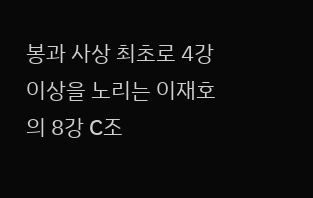봉과 사상 최초로 4강 이상을 노리는 이재호의 8강 C조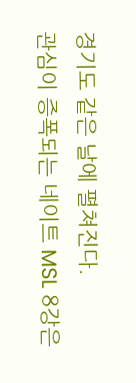경기도 같은 날에 펼쳐진다.
관심이 증폭되는 네이트 MSL 8강은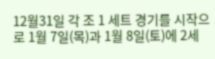12월31일 각 조 1 세트 경기를 시작으로 1월 7일(목)과 1월 8일(토)에 2세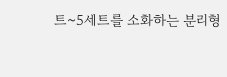트~5세트를 소화하는 분리형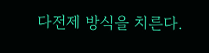다전제 방식을 치른다.